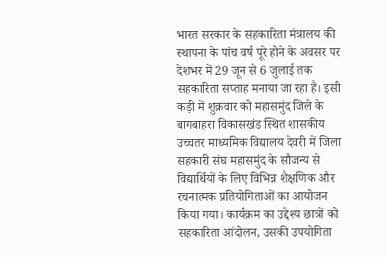भारत सरकार के सहकारिता मंत्रालय की स्थापना के पांच वर्ष पूरे होने के अवसर पर देशभर में 29 जून से 6 जुलाई तक सहकारिता सप्ताह मनाया जा रहा है। इसी कड़ी में शुक्रवार को महासमुंद जिले के बागबाहरा विकासखंड स्थित शासकीय उच्चतर माध्यमिक विद्यालय देवरी में जिला सहकारी संघ महासमुंद के सौजन्य से विद्यार्थियों के लिए विभिन्न शैक्षणिक और रचनात्मक प्रतियोगिताओं का आयोजन किया गया। कार्यक्रम का उद्देश्य छात्रों को सहकारिता आंदोलन, उसकी उपयोगिता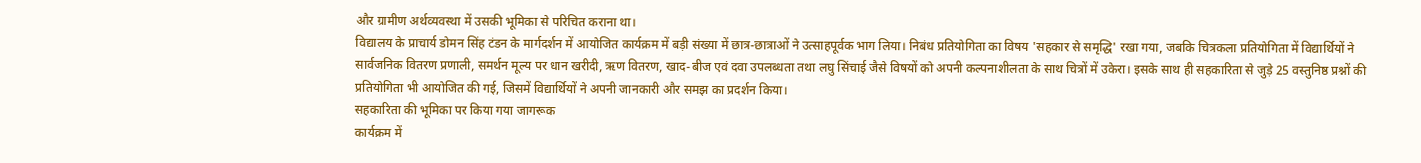और ग्रामीण अर्थव्यवस्था में उसकी भूमिका से परिचित कराना था।
विद्यालय के प्राचार्य डोमन सिंह टंडन के मार्गदर्शन में आयोजित कार्यक्रम में बड़ी संख्या में छात्र-छात्राओं ने उत्साहपूर्वक भाग लिया। निबंध प्रतियोगिता का विषय 'सहकार से समृद्धि' रखा गया, जबकि चित्रकला प्रतियोगिता में विद्यार्थियों ने सार्वजनिक वितरण प्रणाली, समर्थन मूल्य पर धान खरीदी, ऋण वितरण, खाद-बीज एवं दवा उपलब्धता तथा लघु सिंचाई जैसे विषयों को अपनी कल्पनाशीलता के साथ चित्रों में उकेरा। इसके साथ ही सहकारिता से जुड़े 25 वस्तुनिष्ठ प्रश्नों की प्रतियोगिता भी आयोजित की गई, जिसमें विद्यार्थियों ने अपनी जानकारी और समझ का प्रदर्शन किया।
सहकारिता की भूमिका पर किया गया जागरूक
कार्यक्रम में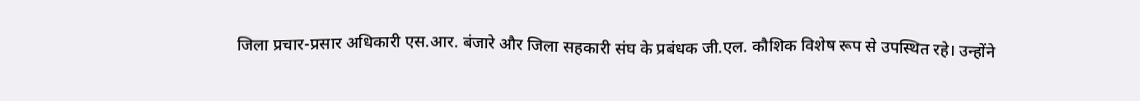जिला प्रचार-प्रसार अधिकारी एस.आर. बंजारे और जिला सहकारी संघ के प्रबंधक जी.एल. कौशिक विशेष रूप से उपस्थित रहे। उन्होंने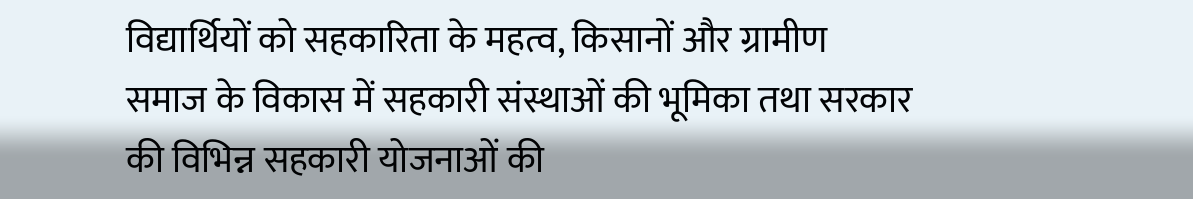विद्यार्थियों को सहकारिता के महत्व, किसानों और ग्रामीण समाज के विकास में सहकारी संस्थाओं की भूमिका तथा सरकार की विभिन्न सहकारी योजनाओं की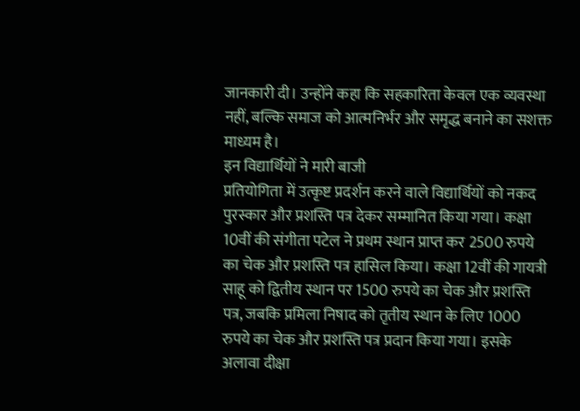जानकारी दी। उन्होंने कहा कि सहकारिता केवल एक व्यवस्था नहीं, बल्कि समाज को आत्मनिर्भर और समृद्ध बनाने का सशक्त माध्यम है।
इन विद्यार्थियों ने मारी बाजी
प्रतियोगिता में उत्कृष्ट प्रदर्शन करने वाले विद्यार्थियों को नकद पुरस्कार और प्रशस्ति पत्र देकर सम्मानित किया गया। कक्षा 10वीं की संगीता पटेल ने प्रथम स्थान प्राप्त कर 2500 रुपये का चेक और प्रशस्ति पत्र हासिल किया। कक्षा 12वीं की गायत्री साहू को द्वितीय स्थान पर 1500 रुपये का चेक और प्रशस्ति पत्र, जबकि प्रमिला निषाद को तृतीय स्थान के लिए 1000 रुपये का चेक और प्रशस्ति पत्र प्रदान किया गया। इसके अलावा दीक्षा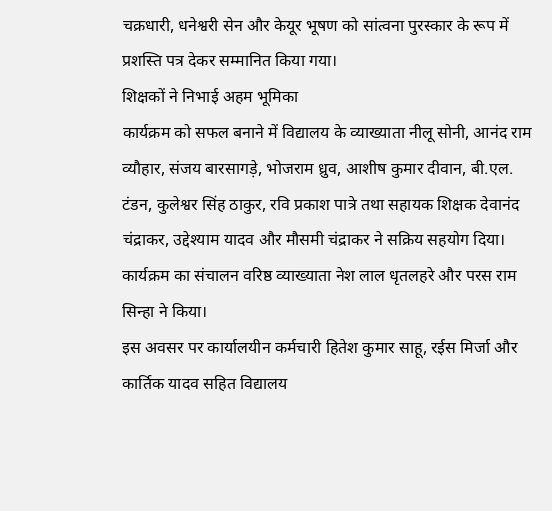चक्रधारी, धनेश्वरी सेन और केयूर भूषण को सांत्वना पुरस्कार के रूप में प्रशस्ति पत्र देकर सम्मानित किया गया।
शिक्षकों ने निभाई अहम भूमिका
कार्यक्रम को सफल बनाने में विद्यालय के व्याख्याता नीलू सोनी, आनंद राम व्यौहार, संजय बारसागड़े, भोजराम ध्रुव, आशीष कुमार दीवान, बी.एल. टंडन, कुलेश्वर सिंह ठाकुर, रवि प्रकाश पात्रे तथा सहायक शिक्षक देवानंद चंद्राकर, उद्देश्याम यादव और मौसमी चंद्राकर ने सक्रिय सहयोग दिया। कार्यक्रम का संचालन वरिष्ठ व्याख्याता नेश लाल धृतलहरे और परस राम सिन्हा ने किया।
इस अवसर पर कार्यालयीन कर्मचारी हितेश कुमार साहू, रईस मिर्जा और कार्तिक यादव सहित विद्यालय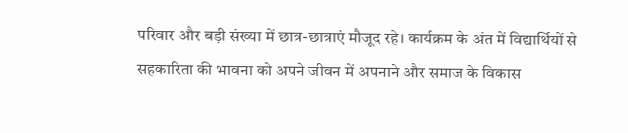परिवार और बड़ी संख्या में छात्र-छात्राएं मौजूद रहे। कार्यक्रम के अंत में विद्यार्थियों से सहकारिता की भावना को अपने जीवन में अपनाने और समाज के विकास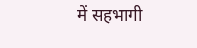में सहभागी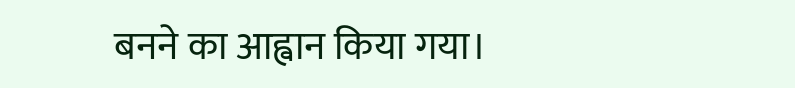बनने का आह्वान किया गया।